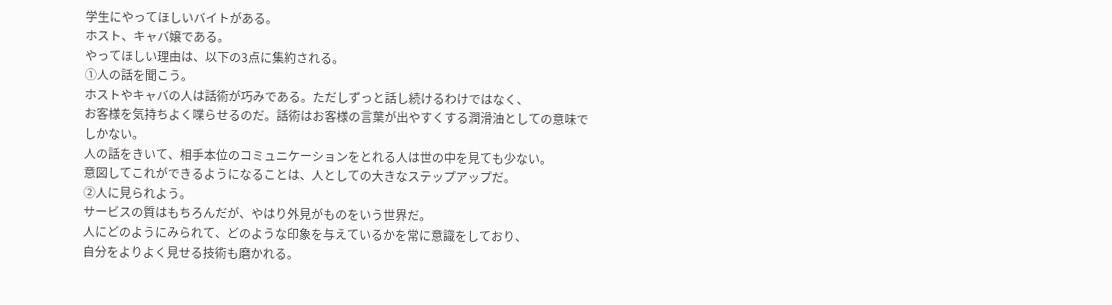学生にやってほしいバイトがある。
ホスト、キャバ嬢である。
やってほしい理由は、以下の3点に集約される。
①人の話を聞こう。
ホストやキャバの人は話術が巧みである。ただしずっと話し続けるわけではなく、
お客様を気持ちよく喋らせるのだ。話術はお客様の言葉が出やすくする潤滑油としての意味でしかない。
人の話をきいて、相手本位のコミュニケーションをとれる人は世の中を見ても少ない。
意図してこれができるようになることは、人としての大きなステップアップだ。
②人に見られよう。
サービスの質はもちろんだが、やはり外見がものをいう世界だ。
人にどのようにみられて、どのような印象を与えているかを常に意識をしており、
自分をよりよく見せる技術も磨かれる。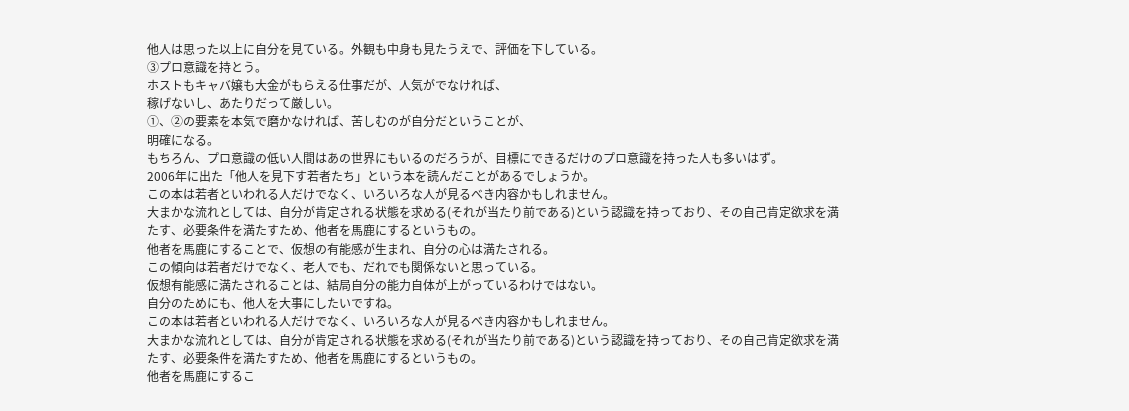他人は思った以上に自分を見ている。外観も中身も見たうえで、評価を下している。
③プロ意識を持とう。
ホストもキャバ嬢も大金がもらえる仕事だが、人気がでなければ、
稼げないし、あたりだって厳しい。
①、②の要素を本気で磨かなければ、苦しむのが自分だということが、
明確になる。
もちろん、プロ意識の低い人間はあの世界にもいるのだろうが、目標にできるだけのプロ意識を持った人も多いはず。
2006年に出た「他人を見下す若者たち」という本を読んだことがあるでしょうか。
この本は若者といわれる人だけでなく、いろいろな人が見るべき内容かもしれません。
大まかな流れとしては、自分が肯定される状態を求める(それが当たり前である)という認識を持っており、その自己肯定欲求を満たす、必要条件を満たすため、他者を馬鹿にするというもの。
他者を馬鹿にすることで、仮想の有能感が生まれ、自分の心は満たされる。
この傾向は若者だけでなく、老人でも、だれでも関係ないと思っている。
仮想有能感に満たされることは、結局自分の能力自体が上がっているわけではない。
自分のためにも、他人を大事にしたいですね。
この本は若者といわれる人だけでなく、いろいろな人が見るべき内容かもしれません。
大まかな流れとしては、自分が肯定される状態を求める(それが当たり前である)という認識を持っており、その自己肯定欲求を満たす、必要条件を満たすため、他者を馬鹿にするというもの。
他者を馬鹿にするこ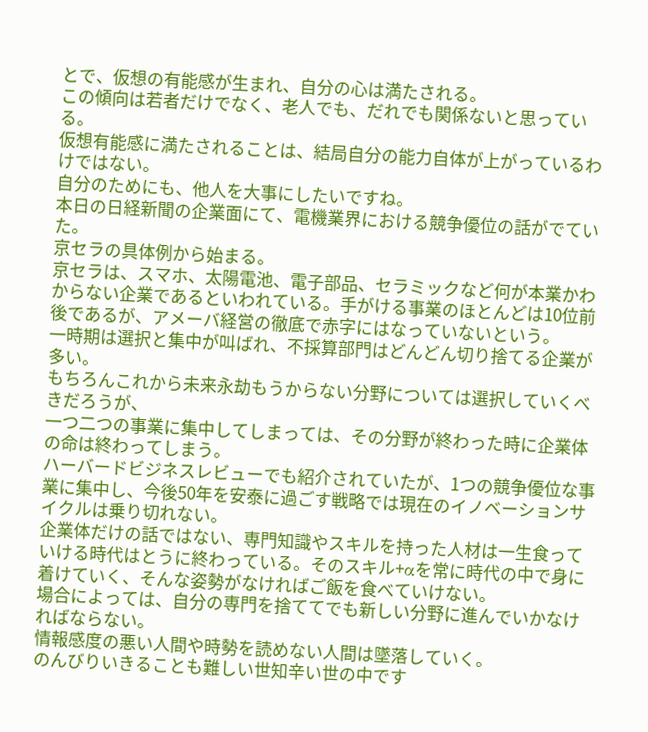とで、仮想の有能感が生まれ、自分の心は満たされる。
この傾向は若者だけでなく、老人でも、だれでも関係ないと思っている。
仮想有能感に満たされることは、結局自分の能力自体が上がっているわけではない。
自分のためにも、他人を大事にしたいですね。
本日の日経新聞の企業面にて、電機業界における競争優位の話がでていた。
京セラの具体例から始まる。
京セラは、スマホ、太陽電池、電子部品、セラミックなど何が本業かわからない企業であるといわれている。手がける事業のほとんどは10位前後であるが、アメーバ経営の徹底で赤字にはなっていないという。
一時期は選択と集中が叫ばれ、不採算部門はどんどん切り捨てる企業が多い。
もちろんこれから未来永劫もうからない分野については選択していくべきだろうが、
一つ二つの事業に集中してしまっては、その分野が終わった時に企業体の命は終わってしまう。
ハーバードビジネスレビューでも紹介されていたが、1つの競争優位な事業に集中し、今後50年を安泰に過ごす戦略では現在のイノベーションサイクルは乗り切れない。
企業体だけの話ではない、専門知識やスキルを持った人材は一生食っていける時代はとうに終わっている。そのスキル+αを常に時代の中で身に着けていく、そんな姿勢がなければご飯を食べていけない。
場合によっては、自分の専門を捨ててでも新しい分野に進んでいかなければならない。
情報感度の悪い人間や時勢を読めない人間は墜落していく。
のんびりいきることも難しい世知辛い世の中です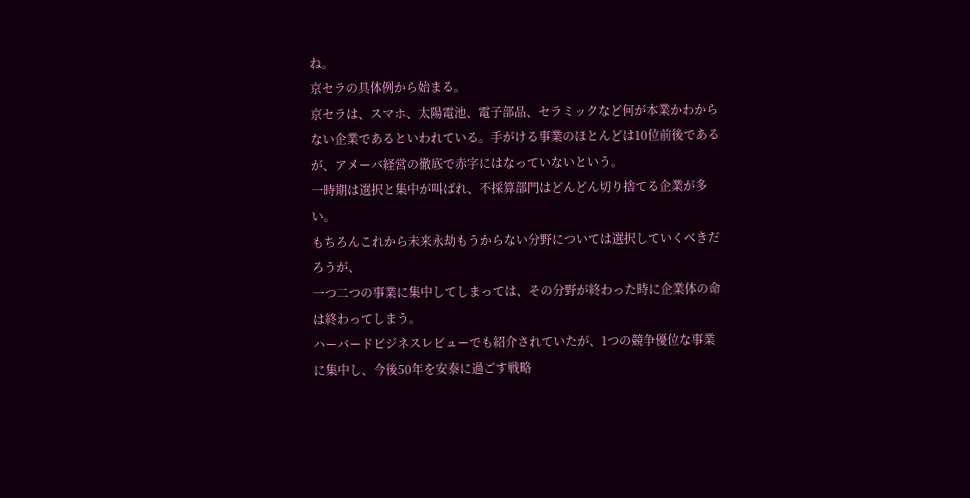ね。
京セラの具体例から始まる。
京セラは、スマホ、太陽電池、電子部品、セラミックなど何が本業かわからない企業であるといわれている。手がける事業のほとんどは10位前後であるが、アメーバ経営の徹底で赤字にはなっていないという。
一時期は選択と集中が叫ばれ、不採算部門はどんどん切り捨てる企業が多い。
もちろんこれから未来永劫もうからない分野については選択していくべきだろうが、
一つ二つの事業に集中してしまっては、その分野が終わった時に企業体の命は終わってしまう。
ハーバードビジネスレビューでも紹介されていたが、1つの競争優位な事業に集中し、今後50年を安泰に過ごす戦略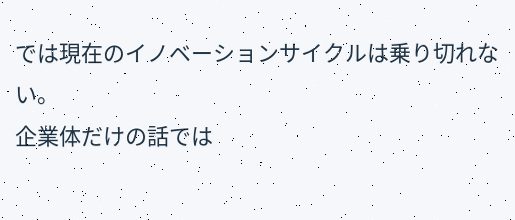では現在のイノベーションサイクルは乗り切れない。
企業体だけの話では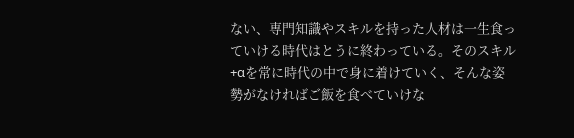ない、専門知識やスキルを持った人材は一生食っていける時代はとうに終わっている。そのスキル+αを常に時代の中で身に着けていく、そんな姿勢がなければご飯を食べていけな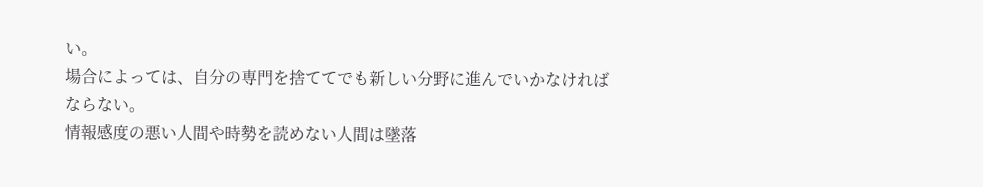い。
場合によっては、自分の専門を捨ててでも新しい分野に進んでいかなければならない。
情報感度の悪い人間や時勢を読めない人間は墜落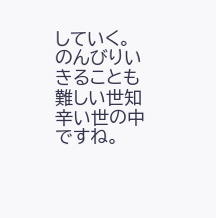していく。
のんびりいきることも難しい世知辛い世の中ですね。